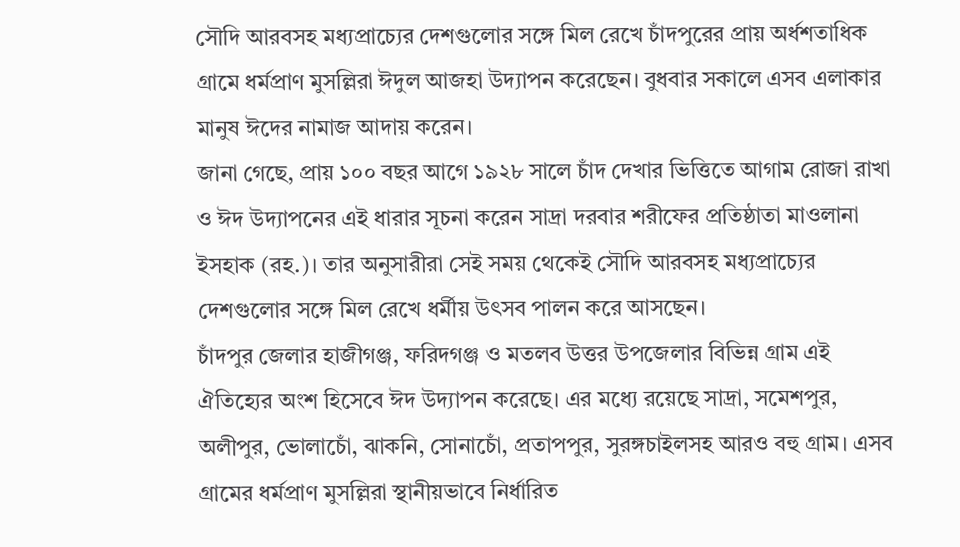সৌদি আরবসহ মধ্যপ্রাচ্যের দেশগুলোর সঙ্গে মিল রেখে চাঁদপুরের প্রায় অর্ধশতাধিক গ্রামে ধর্মপ্রাণ মুসল্লিরা ঈদুল আজহা উদ্যাপন করেছেন। বুধবার সকালে এসব এলাকার মানুষ ঈদের নামাজ আদায় করেন।
জানা গেছে, প্রায় ১০০ বছর আগে ১৯২৮ সালে চাঁদ দেখার ভিত্তিতে আগাম রোজা রাখা ও ঈদ উদ্যাপনের এই ধারার সূচনা করেন সাদ্রা দরবার শরীফের প্রতিষ্ঠাতা মাওলানা ইসহাক (রহ.)। তার অনুসারীরা সেই সময় থেকেই সৌদি আরবসহ মধ্যপ্রাচ্যের দেশগুলোর সঙ্গে মিল রেখে ধর্মীয় উৎসব পালন করে আসছেন।
চাঁদপুর জেলার হাজীগঞ্জ, ফরিদগঞ্জ ও মতলব উত্তর উপজেলার বিভিন্ন গ্রাম এই ঐতিহ্যের অংশ হিসেবে ঈদ উদ্যাপন করেছে। এর মধ্যে রয়েছে সাদ্রা, সমেশপুর, অলীপুর, ভোলাচোঁ, ঝাকনি, সোনাচোঁ, প্রতাপপুর, সুরঙ্গচাইলসহ আরও বহু গ্রাম। এসব গ্রামের ধর্মপ্রাণ মুসল্লিরা স্থানীয়ভাবে নির্ধারিত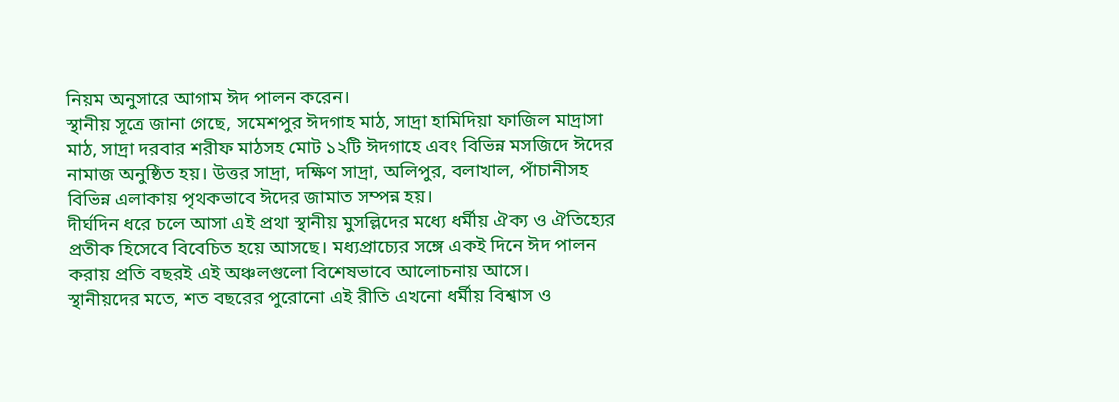নিয়ম অনুসারে আগাম ঈদ পালন করেন।
স্থানীয় সূত্রে জানা গেছে, সমেশপুর ঈদগাহ মাঠ, সাদ্রা হামিদিয়া ফাজিল মাদ্রাসা মাঠ, সাদ্রা দরবার শরীফ মাঠসহ মোট ১২টি ঈদগাহে এবং বিভিন্ন মসজিদে ঈদের নামাজ অনুষ্ঠিত হয়। উত্তর সাদ্রা, দক্ষিণ সাদ্রা, অলিপুর, বলাখাল, পাঁচানীসহ বিভিন্ন এলাকায় পৃথকভাবে ঈদের জামাত সম্পন্ন হয়।
দীর্ঘদিন ধরে চলে আসা এই প্রথা স্থানীয় মুসল্লিদের মধ্যে ধর্মীয় ঐক্য ও ঐতিহ্যের প্রতীক হিসেবে বিবেচিত হয়ে আসছে। মধ্যপ্রাচ্যের সঙ্গে একই দিনে ঈদ পালন করায় প্রতি বছরই এই অঞ্চলগুলো বিশেষভাবে আলোচনায় আসে।
স্থানীয়দের মতে, শত বছরের পুরোনো এই রীতি এখনো ধর্মীয় বিশ্বাস ও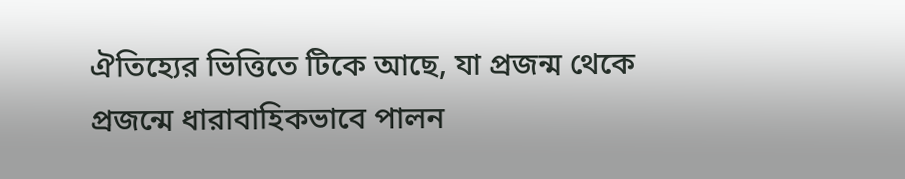ঐতিহ্যের ভিত্তিতে টিকে আছে, যা প্রজন্ম থেকে প্রজন্মে ধারাবাহিকভাবে পালন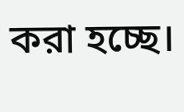করা হচ্ছে।